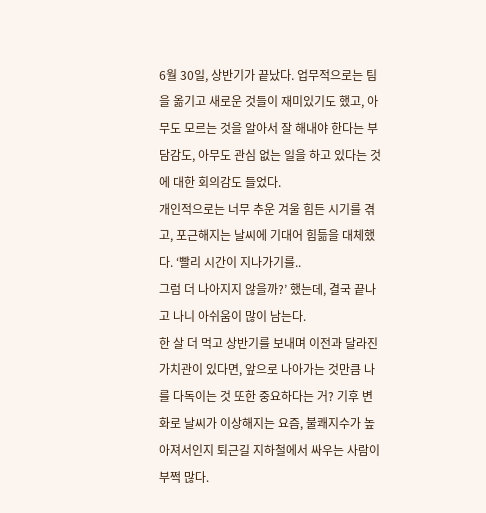6월 30일, 상반기가 끝났다. 업무적으로는 팀을 옮기고 새로운 것들이 재미있기도 했고, 아무도 모르는 것을 알아서 잘 해내야 한다는 부담감도, 아무도 관심 없는 일을 하고 있다는 것에 대한 회의감도 들었다.
개인적으로는 너무 추운 겨울 힘든 시기를 겪고, 포근해지는 날씨에 기대어 힘듦을 대체했다. ‘빨리 시간이 지나가기를..
그럼 더 나아지지 않을까?’ 했는데, 결국 끝나고 나니 아쉬움이 많이 남는다.
한 살 더 먹고 상반기를 보내며 이전과 달라진 가치관이 있다면, 앞으로 나아가는 것만큼 나를 다독이는 것 또한 중요하다는 거? 기후 변화로 날씨가 이상해지는 요즘, 불쾌지수가 높아져서인지 퇴근길 지하철에서 싸우는 사람이 부쩍 많다.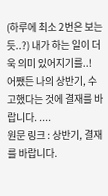(하루에 최소 2번은 보는 듯..?) 내가 하는 일이 더욱 의미 있어지기를..!
어쨌든 나의 상반기, 수고했다는 것에 결재를 바랍니다. ....
원문 링크 : 상반기, 결재를 바랍니다.